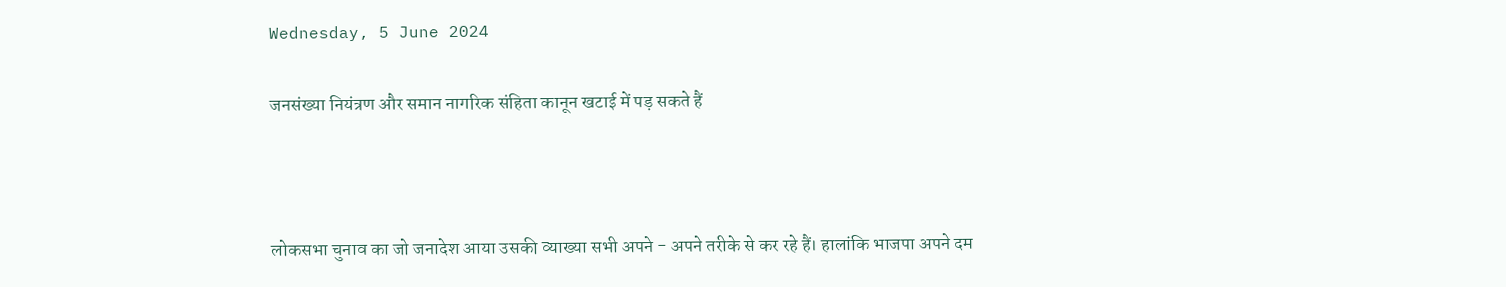Wednesday, 5 June 2024

जनसंख्या नियंत्रण और समान नागरिक संहिता कानून खटाई में पड़ सकते हैं



लोकसभा चुनाव का जो जनादेश आया उसकी व्याख्या सभी अपने - अपने तरीके से कर रहे हैं। हालांकि भाजपा अपने दम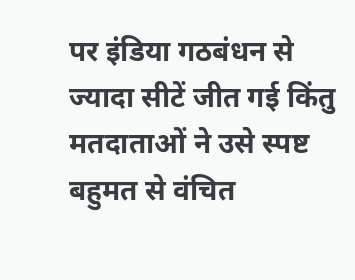पर इंडिया गठबंधन से ज्यादा सीटें जीत गई किंतु मतदाताओं ने उसे स्पष्ट बहुमत से वंचित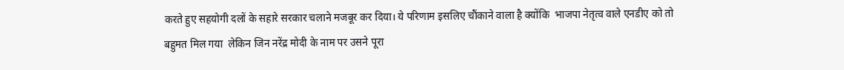करते हुए सहयोगी दलों के सहारे सरकार चलाने मजबूर कर दिया। ये परिणाम इसलिए चौंकाने वाला है क्योंकि  भाजपा नेतृत्व वाले एनडीए को तो बहुमत मिल गया  लेकिन जिन नरेंद्र मोदी के नाम पर उसने पूरा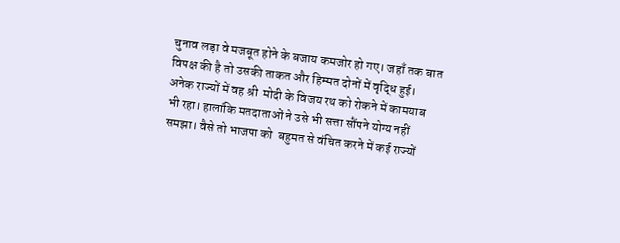चुनाव लड़ा वे मजबूत होने के बजाय कमजोर हो गए। जहाँ तक बात विपक्ष की है तो उसकी ताकत और हिम्मत दोनों में वृद्धि हुई। अनेक राज्यों में वह श्री  मोदी के विजय रथ को रोकने में कामयाब भी रहा। हालांकि मतदाताओं ने उसे भी सत्ता सौंपने योग्य नहीं समझा। वैसे तो भाजपा को  बहुमत से वंचित करने में कई राज्यों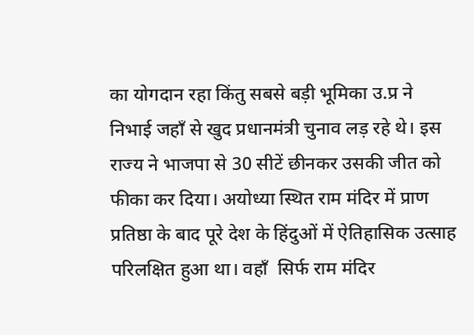का योगदान रहा किंतु सबसे बड़ी भूमिका उ.प्र ने निभाई जहाँ से खुद प्रधानमंत्री चुनाव लड़ रहे थे। इस  राज्य ने भाजपा से 30 सीटें छीनकर उसकी जीत को फीका कर दिया। अयोध्या स्थित राम मंदिर में प्राण प्रतिष्ठा के बाद पूरे देश के हिंदुओं में ऐतिहासिक उत्साह परिलक्षित हुआ था। वहाँ  सिर्फ राम मंदिर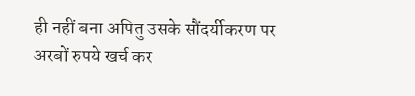ही नहीं बना अपितु उसके सौंदर्यीकरण पर अरबों रुपये खर्च कर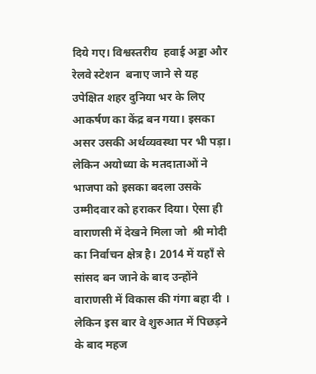दिये गए। विश्वस्तरीय  हवाई अड्डा और रेलवे स्टेशन  बनाए जाने से यह उपेक्षित शहर दुनिया भर के लिए आकर्षण का केंद्र बन गया। इसका असर उसकी अर्थव्यवस्था पर भी पड़ा। लेकिन अयोध्या के मतदाताओं ने भाजपा को इसका बदला उसके उम्मीदवार को हराकर दिया। ऐसा ही वाराणसी में देखने मिला जो  श्री मोदी का निर्वाचन क्षेत्र है। 2014 में यहाँ से सांसद बन जाने के बाद उन्होंने वाराणसी में विकास की गंगा बहा दी । लेकिन इस बार वे शुरुआत में पिछड़ने के बाद महज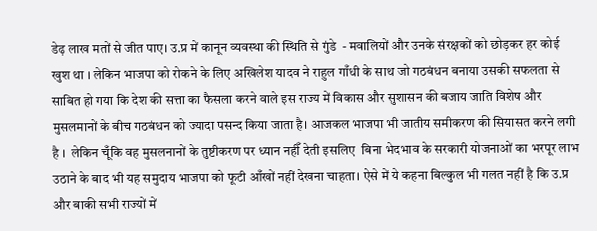डेढ़ लाख मतों से जीत पाए। उ.प्र में कानून व्यवस्था की स्थिति से गुंडे  - मवालियों और उनके संरक्षकों को छोड़कर हर कोई खुश था । लेकिन भाजपा को रोकने के लिए अखिलेश यादव ने राहुल गाँधी के साथ जो गठबंधन बनाया उसकी सफलता से साबित हो गया कि देश की सत्ता का फैसला करने वाले इस राज्य में विकास और सुशासन की बजाय जाति विशेष और मुसलमानों के बीच गठबंधन को ज्यादा पसन्द किया जाता है। आजकल भाजपा भी जातीय समीकरण की सियासत करने लगी है ।  लेकिन चूँकि वह मुसलनानों के तुष्टीकरण पर ध्यान नहीँ देती इसलिए  बिना भेदभाव के सरकारी योजनाओं का भरपूर लाभ उठाने के बाद भी यह समुदाय भाजपा को फूटी आँखों नहीं देखना चाहता। ऐसे में ये कहना बिल्कुल भी गलत नहीं है कि उ.प्र और बाकी सभी राज्यों में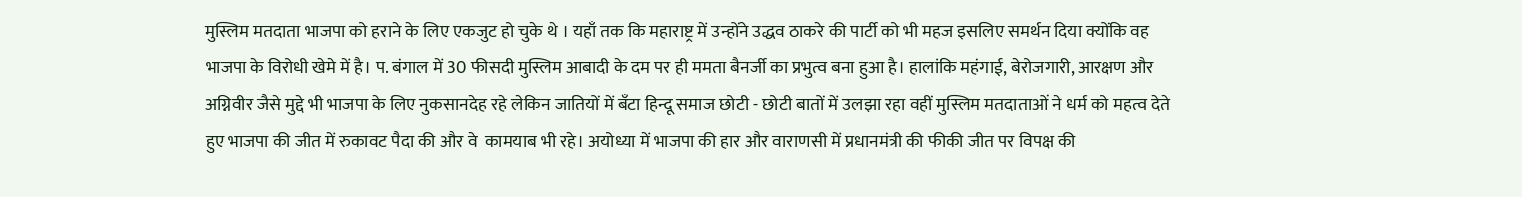मुस्लिम मतदाता भाजपा को हराने के लिए एकजुट हो चुके थे । यहाँ तक कि महाराष्ट्र में उन्होंने उद्धव ठाकरे की पार्टी को भी महज इसलिए समर्थन दिया क्योंकि वह भाजपा के विरोधी खेमे में है। प. बंगाल में 30 फीसदी मुस्लिम आबादी के दम पर ही ममता बैनर्जी का प्रभुत्व बना हुआ है। हालांकि महंगाई, बेरोजगारी, आरक्षण और अग्निवीर जैसे मुद्दे भी भाजपा के लिए नुकसानदेह रहे लेकिन जातियों में बँटा हिन्दू समाज छोटी - छोटी बातों में उलझा रहा वहीं मुस्लिम मतदाताओं ने धर्म को महत्व देते हुए भाजपा की जीत में रुकावट पैदा की और वे  कामयाब भी रहे। अयोध्या में भाजपा की हार और वाराणसी में प्रधानमंत्री की फीकी जीत पर विपक्ष की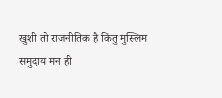खुशी तो राजनीतिक है किंतु मुस्लिम समुदाय मन ही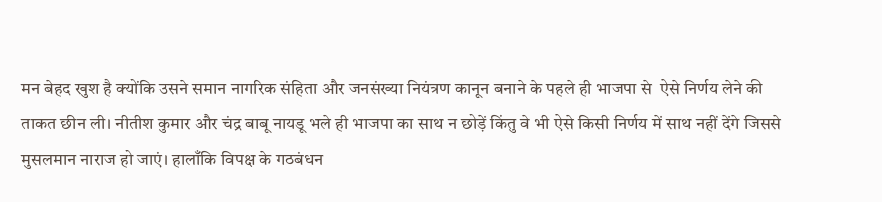मन बेहद खुश है क्योंकि उसने समान नागरिक संहिता और जनसंख्या नियंत्रण कानून बनाने के पहले ही भाजपा से  ऐसे निर्णय लेने की ताकत छीन ली। नीतीश कुमार और चंद्र बाबू नायडू भले ही भाजपा का साथ न छोड़ें किंतु वे भी ऐसे किसी निर्णय में साथ नहीं देंगे जिससे मुसलमान नाराज हो जाएं। हालाँकि विपक्ष के गठबंधन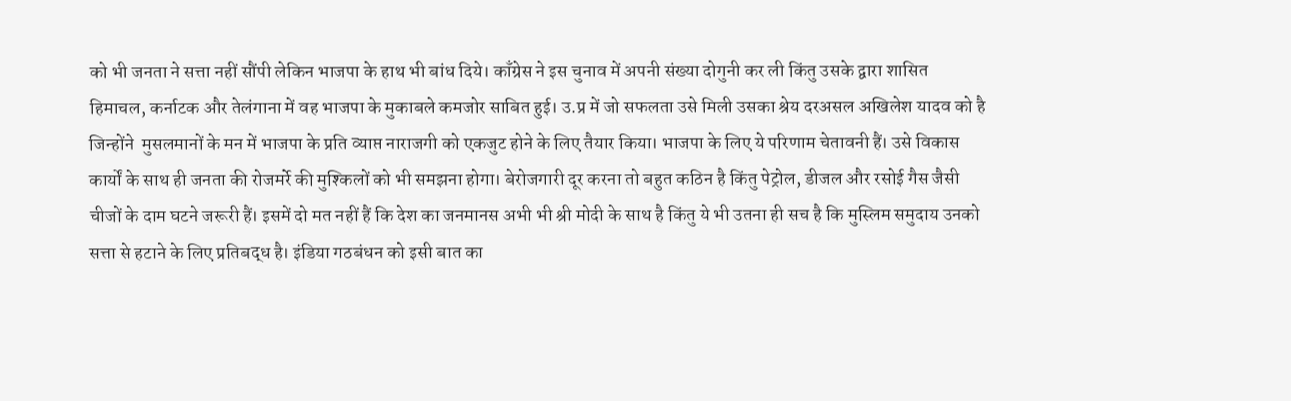को भी जनता ने सत्ता नहीं सौंपी लेकिन भाजपा के हाथ भी बांध दिये। काँग्रेस ने इस चुनाव में अपनी संख्या दोगुनी कर ली किंतु उसके द्वारा शासित हिमाचल, कर्नाटक और तेलंगाना में वह भाजपा के मुकाबले कमजोर साबित हुई। उ.प्र में जो सफलता उसे मिली उसका श्रेय दरअसल अखिलेश यादव को है जिन्होंने  मुसलमानों के मन में भाजपा के प्रति व्याप्त नाराजगी को एकजुट होने के लिए तैयार किया। भाजपा के लिए ये परिणाम चेतावनी हैं। उसे विकास कार्यों के साथ ही जनता की रोजमर्रे की मुश्किलों को भी समझना होगा। बेरोजगारी दूर करना तो बहुत कठिन है किंतु पेट्रोल, डीजल और रसोई गैस जैसी चीजों के दाम घटने जरूरी हैं। इसमें दो मत नहीं हैं कि देश का जनमानस अभी भी श्री मोदी के साथ है किंतु ये भी उतना ही सच है कि मुस्लिम समुदाय उनको सत्ता से हटाने के लिए प्रतिबद्ध है। इंडिया गठबंधन को इसी बात का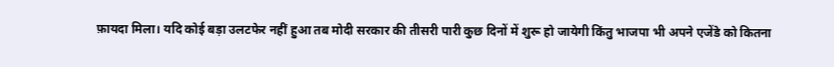फ़ायदा मिला। यदि कोई बड़ा उलटफेर नहीं हुआ तब मोदी सरकार की तीसरी पारी कुछ दिनों में शुरू हो जायेगी किंतु भाजपा भी अपने एजेंडे को कितना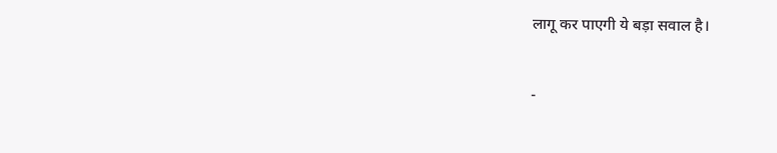लागू कर पाएगी ये बड़ा सवाल है।


-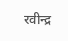रवीन्द्र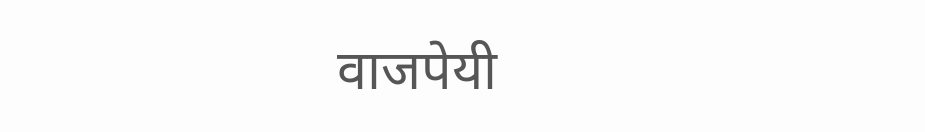वाजपेयी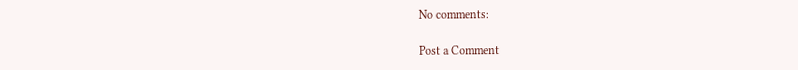No comments:

Post a Comment